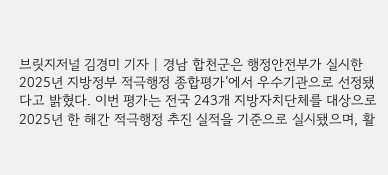브릿지저널 김경미 기자 | 경남 합천군은 행정안전부가 실시한 2025년 지방정부 적극행정 종합평가’에서 우수기관으로 선정됐다고 밝혔다. 이번 평가는 전국 243개 지방자치단체를 대상으로 2025년 한 해간 적극행정 추진 실적을 기준으로 실시됐으며, 활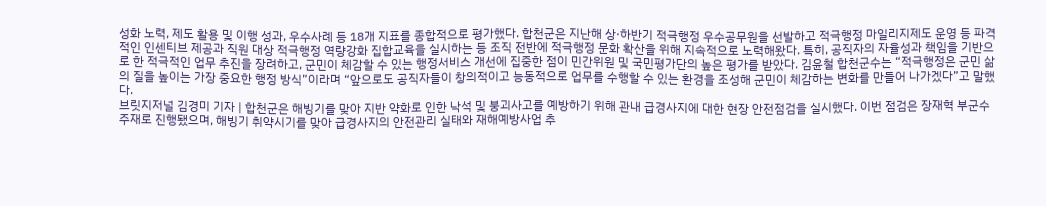성화 노력, 제도 활용 및 이행 성과, 우수사례 등 18개 지표를 종합적으로 평가했다. 합천군은 지난해 상·하반기 적극행정 우수공무원을 선발하고 적극행정 마일리지제도 운영 등 파격적인 인센티브 제공과 직원 대상 적극행정 역량강화 집합교육을 실시하는 등 조직 전반에 적극행정 문화 확산을 위해 지속적으로 노력해왔다. 특히, 공직자의 자율성과 책임을 기반으로 한 적극적인 업무 추진을 장려하고, 군민이 체감할 수 있는 행정서비스 개선에 집중한 점이 민간위원 및 국민평가단의 높은 평가를 받았다. 김윤철 합천군수는 “적극행정은 군민 삶의 질을 높이는 가장 중요한 행정 방식”이라며 “앞으로도 공직자들이 창의적이고 능동적으로 업무를 수행할 수 있는 환경을 조성해 군민이 체감하는 변화를 만들어 나가겠다”고 말했다.
브릿지저널 김경미 기자 | 합천군은 해빙기를 맞아 지반 약화로 인한 낙석 및 붕괴사고를 예방하기 위해 관내 급경사지에 대한 현장 안전점검을 실시했다. 이번 점검은 장재혁 부군수 주재로 진행됐으며, 해빙기 취약시기를 맞아 급경사지의 안전관리 실태와 재해예방사업 추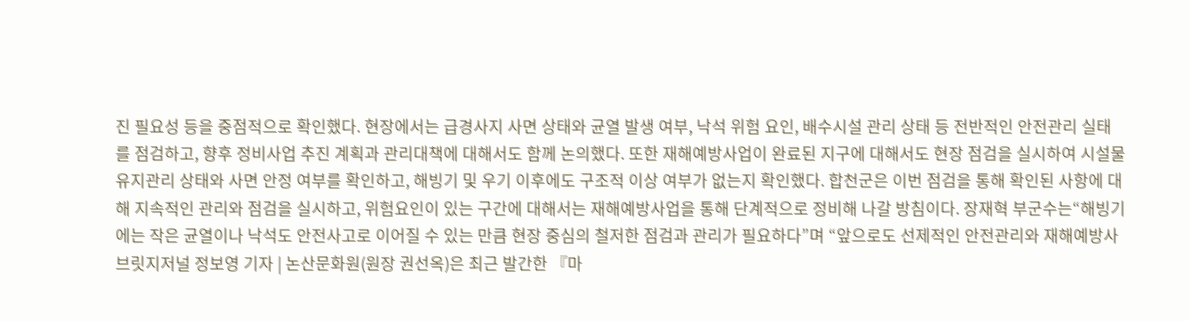진 필요성 등을 중점적으로 확인했다. 현장에서는 급경사지 사면 상태와 균열 발생 여부, 낙석 위험 요인, 배수시설 관리 상태 등 전반적인 안전관리 실태를 점검하고, 향후 정비사업 추진 계획과 관리대책에 대해서도 함께 논의했다. 또한 재해예방사업이 완료된 지구에 대해서도 현장 점검을 실시하여 시설물 유지관리 상태와 사면 안정 여부를 확인하고, 해빙기 및 우기 이후에도 구조적 이상 여부가 없는지 확인했다. 합천군은 이번 점검을 통해 확인된 사항에 대해 지속적인 관리와 점검을 실시하고, 위험요인이 있는 구간에 대해서는 재해예방사업을 통해 단계적으로 정비해 나갈 방침이다. 장재혁 부군수는“해빙기에는 작은 균열이나 낙석도 안전사고로 이어질 수 있는 만큼 현장 중심의 철저한 점검과 관리가 필요하다”며 “앞으로도 선제적인 안전관리와 재해예방사
브릿지저널 정보영 기자 | 논산문화원(원장 권선옥)은 최근 발간한 『마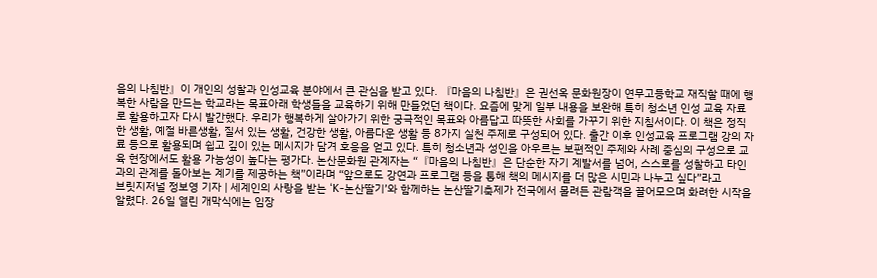음의 나침반』이 개인의 성찰과 인성교육 분야에서 큰 관심을 받고 있다. 『마음의 나침반』은 권선옥 문화원장이 연무고등학교 재직할 때에 행복한 사람을 만드는 학교라는 목표아래 학생들을 교육하기 위해 만들었던 책이다. 요즘에 맞게 일부 내용을 보완해 특히 청소년 인성 교육 자료로 활용하고자 다시 발간했다. 우리가 행복하게 살아가기 위한 궁극적인 목표와 아름답고 따뜻한 사회를 가꾸기 위한 지침서이다. 이 책은 정직한 생활, 예절 바른생활, 질서 있는 생활, 건강한 생활, 아름다운 생활 등 8가지 실천 주제로 구성되어 있다. 출간 이후 인성교육 프로그램 강의 자료 등으로 활용되며 쉽고 깊이 있는 메시지가 담겨 호응을 얻고 있다. 특히 청소년과 성인을 아우르는 보편적인 주제와 사례 중심의 구성으로 교육 현장에서도 활용 가능성이 높다는 평가다. 논산문화원 관계자는 “『마음의 나침반』은 단순한 자기 계발서를 넘어, 스스로를 성찰하고 타인과의 관계를 돌아보는 계기를 제공하는 책”이라며 “앞으로도 강연과 프로그램 등을 통해 책의 메시지를 더 많은 시민과 나누고 싶다”라고
브릿지저널 정보영 기자 | 세계인의 사랑을 받는 ‘K-논산딸기’와 함께하는 논산딸기축제가 전국에서 몰려든 관람객을 끌어모으며 화려한 시작을 알렸다. 26일 열린 개막식에는 임장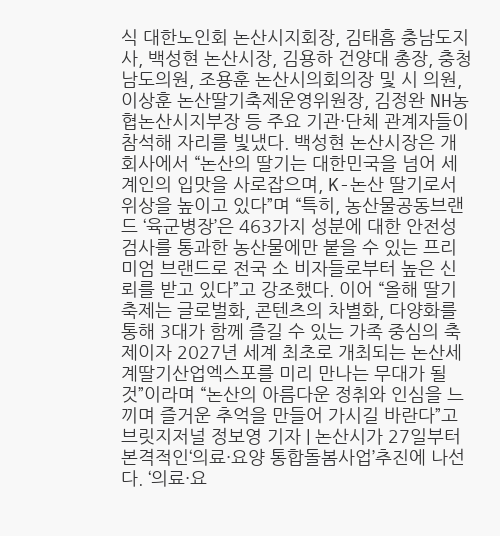식 대한노인회 논산시지회장, 김태흠 충남도지사, 백성현 논산시장, 김용하 건양대 총장, 충청남도의원, 조용훈 논산시의회의장 및 시 의원, 이상훈 논산딸기축제운영위원장, 김정완 NH농협논산시지부장 등 주요 기관·단체 관계자들이 참석해 자리를 빛냈다. 백성현 논산시장은 개회사에서 “논산의 딸기는 대한민국을 넘어 세계인의 입맛을 사로잡으며, K-논산 딸기로서 위상을 높이고 있다”며 “특히, 농산물공동브랜드 ‘육군병장’은 463가지 성분에 대한 안전성 검사를 통과한 농산물에만 붙을 수 있는 프리미엄 브랜드로 전국 소 비자들로부터 높은 신뢰를 받고 있다”고 강조했다. 이어 “올해 딸기 축제는 글로벌화, 콘텐츠의 차별화, 다양화를 통해 3대가 함께 즐길 수 있는 가족 중심의 축제이자 2027년 세계 최초로 개최되는 논산세계딸기산업엑스포를 미리 만나는 무대가 될 것”이라며 “논산의 아름다운 정취와 인심을 느끼며 즐거운 추억을 만들어 가시길 바란다”고
브릿지저널 정보영 기자 | 논산시가 27일부터 본격적인‘의료·요양 통합돌봄사업’추진에 나선다. ‘의료·요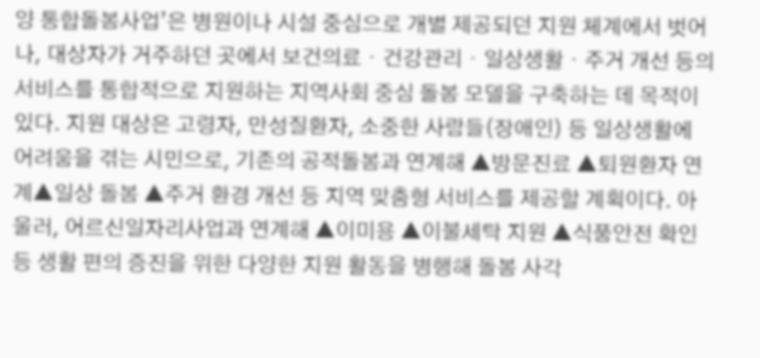양 통합돌봄사업’은 병원이나 시설 중심으로 개별 제공되던 지원 체계에서 벗어나, 대상자가 거주하던 곳에서 보건의료・건강관리・일상생활・주거 개선 등의 서비스를 통합적으로 지원하는 지역사회 중심 돌봄 모델을 구축하는 데 목적이 있다. 지원 대상은 고령자, 만성질환자, 소중한 사람들(장애인) 등 일상생활에 어려움을 겪는 시민으로, 기존의 공적돌봄과 연계해 ▲방문진료 ▲퇴원환자 연계▲일상 돌봄 ▲주거 환경 개선 등 지역 맞춤형 서비스를 제공할 계획이다. 아울러, 어르신일자리사업과 연계해 ▲이미용 ▲이불세탁 지원 ▲식품안전 확인 등 생활 편의 증진을 위한 다양한 지원 활동을 병행해 돌봄 사각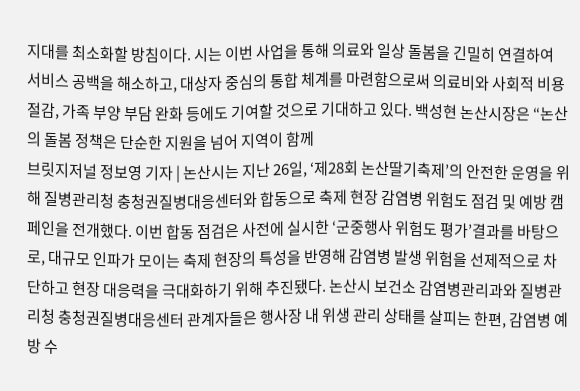지대를 최소화할 방침이다. 시는 이번 사업을 통해 의료와 일상 돌봄을 긴밀히 연결하여 서비스 공백을 해소하고, 대상자 중심의 통합 체계를 마련함으로써 의료비와 사회적 비용 절감, 가족 부양 부담 완화 등에도 기여할 것으로 기대하고 있다. 백성현 논산시장은 “논산의 돌봄 정책은 단순한 지원을 넘어 지역이 함께
브릿지저널 정보영 기자 | 논산시는 지난 26일, ‘제28회 논산딸기축제’의 안전한 운영을 위해 질병관리청 충청권질병대응센터와 합동으로 축제 현장 감염병 위험도 점검 및 예방 캠페인을 전개했다. 이번 합동 점검은 사전에 실시한 ‘군중행사 위험도 평가’결과를 바탕으로, 대규모 인파가 모이는 축제 현장의 특성을 반영해 감염병 발생 위험을 선제적으로 차단하고 현장 대응력을 극대화하기 위해 추진됐다. 논산시 보건소 감염병관리과와 질병관리청 충청권질병대응센터 관계자들은 행사장 내 위생 관리 상태를 살피는 한편, 감염병 예방 수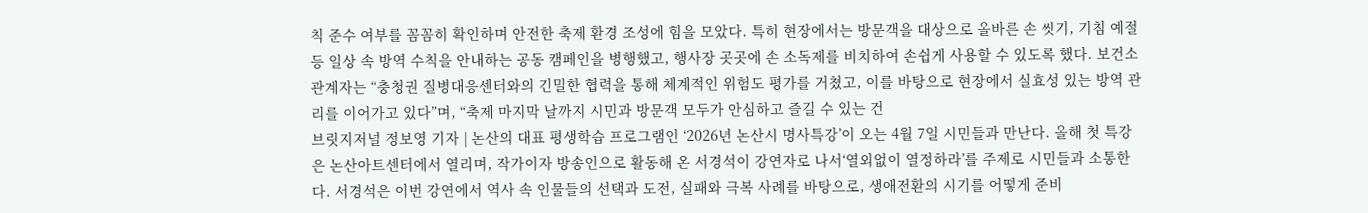칙 준수 여부를 꼼꼼히 확인하며 안전한 축제 환경 조성에 힘을 모았다. 특히 현장에서는 방문객을 대상으로 올바른 손 씻기, 기침 예절 등 일상 속 방역 수칙을 안내하는 공동 캠페인을 병행했고, 행사장 곳곳에 손 소독제를 비치하여 손쉽게 사용할 수 있도록 했다. 보건소 관계자는 “충청권 질병대응센터와의 긴밀한 협력을 통해 체계적인 위험도 평가를 거쳤고, 이를 바탕으로 현장에서 실효성 있는 방역 관리를 이어가고 있다”며, “축제 마지막 날까지 시민과 방문객 모두가 안심하고 즐길 수 있는 건
브릿지저널 정보영 기자 | 논산의 대표 평생학습 프로그램인 ‘2026년 논산시 명사특강’이 오는 4월 7일 시민들과 만난다. 올해 첫 특강은 논산아트센터에서 열리며, 작가이자 방송인으로 활동해 온 서경석이 강연자로 나서‘열외없이 열정하라’를 주제로 시민들과 소통한다. 서경석은 이번 강연에서 역사 속 인물들의 선택과 도전, 실패와 극복 사례를 바탕으로, 생애전환의 시기를 어떻게 준비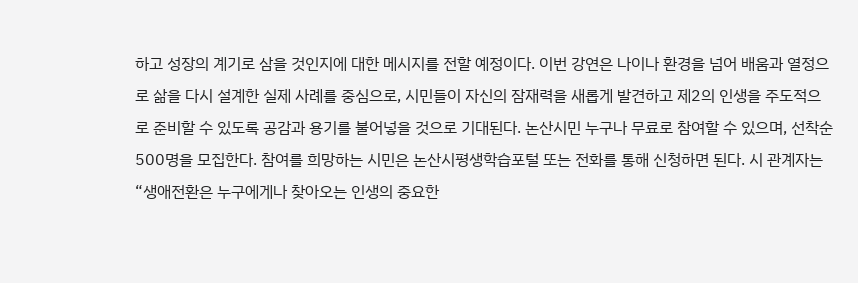하고 성장의 계기로 삼을 것인지에 대한 메시지를 전할 예정이다. 이번 강연은 나이나 환경을 넘어 배움과 열정으로 삶을 다시 설계한 실제 사례를 중심으로, 시민들이 자신의 잠재력을 새롭게 발견하고 제2의 인생을 주도적으로 준비할 수 있도록 공감과 용기를 불어넣을 것으로 기대된다. 논산시민 누구나 무료로 참여할 수 있으며, 선착순 500명을 모집한다. 참여를 희망하는 시민은 논산시평생학습포털 또는 전화를 통해 신청하면 된다. 시 관계자는 “생애전환은 누구에게나 찾아오는 인생의 중요한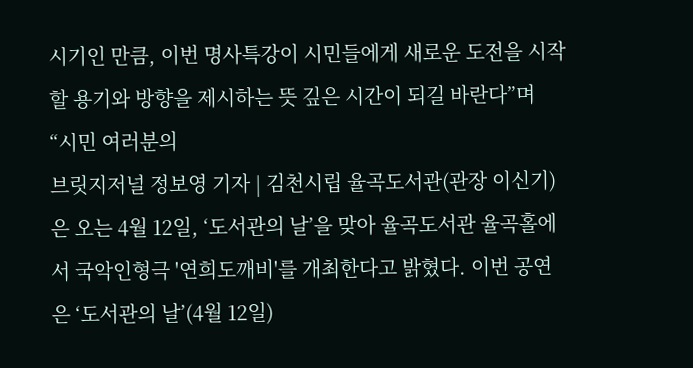시기인 만큼, 이번 명사특강이 시민들에게 새로운 도전을 시작할 용기와 방향을 제시하는 뜻 깊은 시간이 되길 바란다”며 “시민 여러분의
브릿지저널 정보영 기자 | 김천시립 율곡도서관(관장 이신기)은 오는 4월 12일, ‘도서관의 날’을 맞아 율곡도서관 율곡홀에서 국악인형극 '연희도깨비'를 개최한다고 밝혔다. 이번 공연은 ‘도서관의 날’(4월 12일)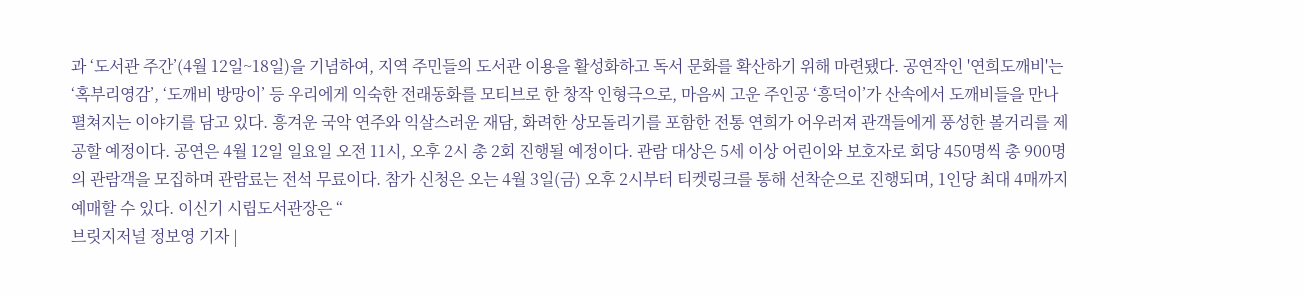과 ‘도서관 주간’(4월 12일~18일)을 기념하여, 지역 주민들의 도서관 이용을 활성화하고 독서 문화를 확산하기 위해 마련됐다. 공연작인 '연희도깨비'는 ‘혹부리영감’, ‘도깨비 방망이’ 등 우리에게 익숙한 전래동화를 모티브로 한 창작 인형극으로, 마음씨 고운 주인공 ‘흥덕이’가 산속에서 도깨비들을 만나 펼쳐지는 이야기를 담고 있다. 흥겨운 국악 연주와 익살스러운 재담, 화려한 상모돌리기를 포함한 전통 연희가 어우러져 관객들에게 풍성한 볼거리를 제공할 예정이다. 공연은 4월 12일 일요일 오전 11시, 오후 2시 총 2회 진행될 예정이다. 관람 대상은 5세 이상 어린이와 보호자로 회당 450명씩 총 900명의 관람객을 모집하며 관람료는 전석 무료이다. 참가 신청은 오는 4월 3일(금) 오후 2시부터 티켓링크를 통해 선착순으로 진행되며, 1인당 최대 4매까지 예매할 수 있다. 이신기 시립도서관장은 “
브릿지저널 정보영 기자 |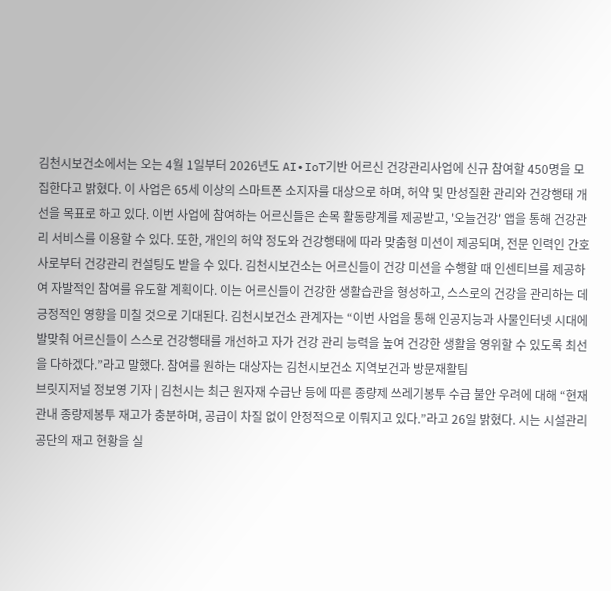김천시보건소에서는 오는 4월 1일부터 2026년도 AI∙IoT기반 어르신 건강관리사업에 신규 참여할 450명을 모집한다고 밝혔다. 이 사업은 65세 이상의 스마트폰 소지자를 대상으로 하며, 허약 및 만성질환 관리와 건강행태 개선을 목표로 하고 있다. 이번 사업에 참여하는 어르신들은 손목 활동량계를 제공받고, '오늘건강' 앱을 통해 건강관리 서비스를 이용할 수 있다. 또한, 개인의 허약 정도와 건강행태에 따라 맞춤형 미션이 제공되며, 전문 인력인 간호사로부터 건강관리 컨설팅도 받을 수 있다. 김천시보건소는 어르신들이 건강 미션을 수행할 때 인센티브를 제공하여 자발적인 참여를 유도할 계획이다. 이는 어르신들이 건강한 생활습관을 형성하고, 스스로의 건강을 관리하는 데 긍정적인 영향을 미칠 것으로 기대된다. 김천시보건소 관계자는 “이번 사업을 통해 인공지능과 사물인터넷 시대에 발맞춰 어르신들이 스스로 건강행태를 개선하고 자가 건강 관리 능력을 높여 건강한 생활을 영위할 수 있도록 최선을 다하겠다.”라고 말했다. 참여를 원하는 대상자는 김천시보건소 지역보건과 방문재활팀
브릿지저널 정보영 기자 | 김천시는 최근 원자재 수급난 등에 따른 종량제 쓰레기봉투 수급 불안 우려에 대해 “현재 관내 종량제봉투 재고가 충분하며, 공급이 차질 없이 안정적으로 이뤄지고 있다.”라고 26일 밝혔다. 시는 시설관리공단의 재고 현황을 실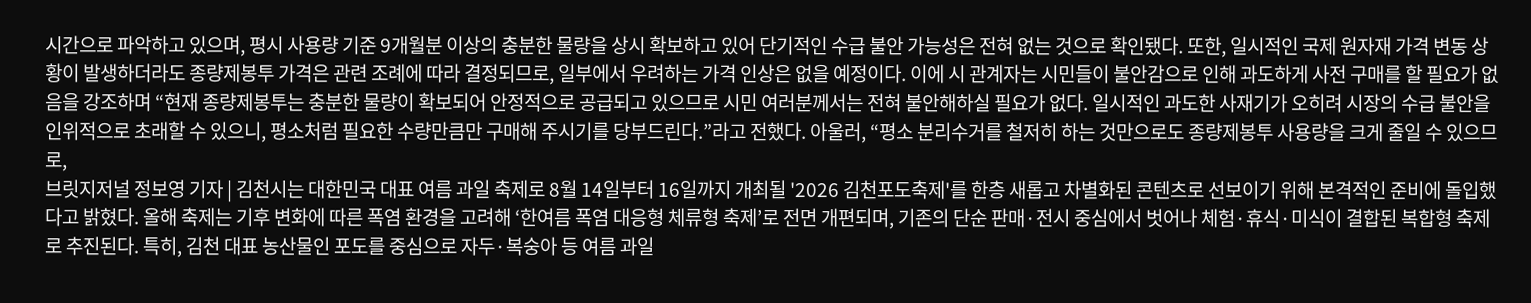시간으로 파악하고 있으며, 평시 사용량 기준 9개월분 이상의 충분한 물량을 상시 확보하고 있어 단기적인 수급 불안 가능성은 전혀 없는 것으로 확인됐다. 또한, 일시적인 국제 원자재 가격 변동 상황이 발생하더라도 종량제봉투 가격은 관련 조례에 따라 결정되므로, 일부에서 우려하는 가격 인상은 없을 예정이다. 이에 시 관계자는 시민들이 불안감으로 인해 과도하게 사전 구매를 할 필요가 없음을 강조하며 “현재 종량제봉투는 충분한 물량이 확보되어 안정적으로 공급되고 있으므로 시민 여러분께서는 전혀 불안해하실 필요가 없다. 일시적인 과도한 사재기가 오히려 시장의 수급 불안을 인위적으로 초래할 수 있으니, 평소처럼 필요한 수량만큼만 구매해 주시기를 당부드린다.”라고 전했다. 아울러, “평소 분리수거를 철저히 하는 것만으로도 종량제봉투 사용량을 크게 줄일 수 있으므로,
브릿지저널 정보영 기자 | 김천시는 대한민국 대표 여름 과일 축제로 8월 14일부터 16일까지 개최될 '2026 김천포도축제'를 한층 새롭고 차별화된 콘텐츠로 선보이기 위해 본격적인 준비에 돌입했다고 밝혔다. 올해 축제는 기후 변화에 따른 폭염 환경을 고려해 ‘한여름 폭염 대응형 체류형 축제’로 전면 개편되며, 기존의 단순 판매·전시 중심에서 벗어나 체험·휴식·미식이 결합된 복합형 축제로 추진된다. 특히, 김천 대표 농산물인 포도를 중심으로 자두·복숭아 등 여름 과일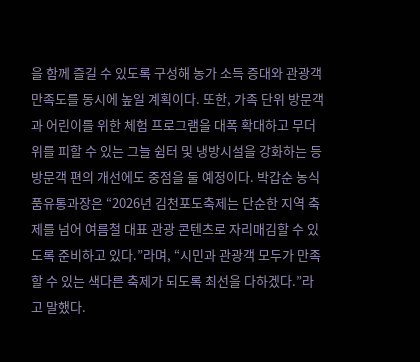을 함께 즐길 수 있도록 구성해 농가 소득 증대와 관광객 만족도를 동시에 높일 계획이다. 또한, 가족 단위 방문객과 어린이를 위한 체험 프로그램을 대폭 확대하고 무더위를 피할 수 있는 그늘 쉼터 및 냉방시설을 강화하는 등 방문객 편의 개선에도 중점을 둘 예정이다. 박갑순 농식품유통과장은 “2026년 김천포도축제는 단순한 지역 축제를 넘어 여름철 대표 관광 콘텐츠로 자리매김할 수 있도록 준비하고 있다.”라며, “시민과 관광객 모두가 만족할 수 있는 색다른 축제가 되도록 최선을 다하겠다.”라고 말했다.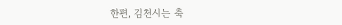한편, 김천시는 축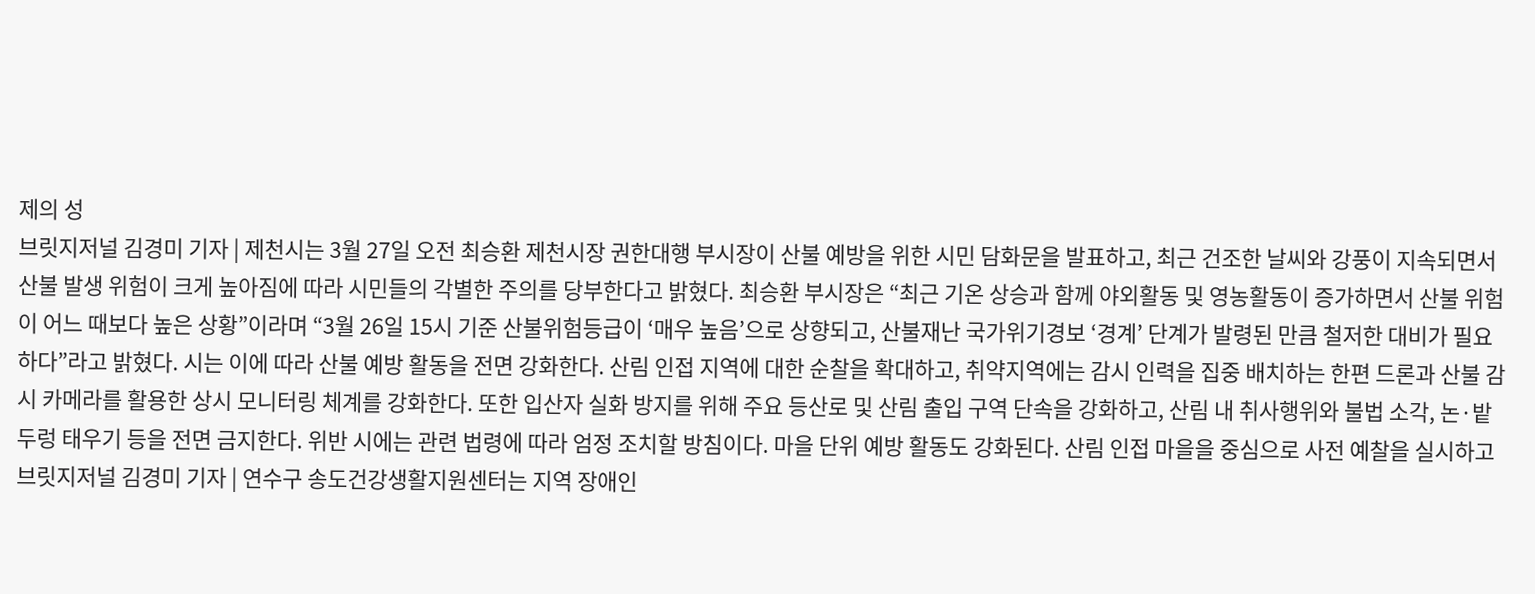제의 성
브릿지저널 김경미 기자 | 제천시는 3월 27일 오전 최승환 제천시장 권한대행 부시장이 산불 예방을 위한 시민 담화문을 발표하고, 최근 건조한 날씨와 강풍이 지속되면서 산불 발생 위험이 크게 높아짐에 따라 시민들의 각별한 주의를 당부한다고 밝혔다. 최승환 부시장은 “최근 기온 상승과 함께 야외활동 및 영농활동이 증가하면서 산불 위험이 어느 때보다 높은 상황”이라며 “3월 26일 15시 기준 산불위험등급이 ‘매우 높음’으로 상향되고, 산불재난 국가위기경보 ‘경계’ 단계가 발령된 만큼 철저한 대비가 필요하다”라고 밝혔다. 시는 이에 따라 산불 예방 활동을 전면 강화한다. 산림 인접 지역에 대한 순찰을 확대하고, 취약지역에는 감시 인력을 집중 배치하는 한편 드론과 산불 감시 카메라를 활용한 상시 모니터링 체계를 강화한다. 또한 입산자 실화 방지를 위해 주요 등산로 및 산림 출입 구역 단속을 강화하고, 산림 내 취사행위와 불법 소각, 논·밭두렁 태우기 등을 전면 금지한다. 위반 시에는 관련 법령에 따라 엄정 조치할 방침이다. 마을 단위 예방 활동도 강화된다. 산림 인접 마을을 중심으로 사전 예찰을 실시하고
브릿지저널 김경미 기자 | 연수구 송도건강생활지원센터는 지역 장애인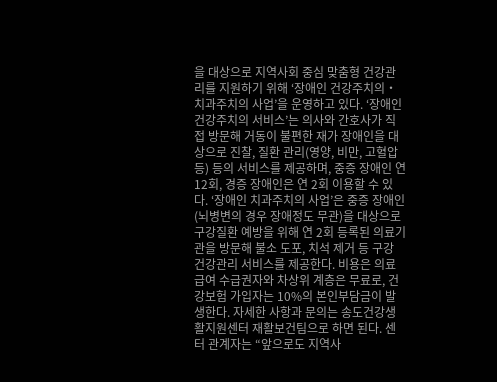을 대상으로 지역사회 중심 맞춤형 건강관리를 지원하기 위해 ‘장애인 건강주치의‧치과주치의 사업’을 운영하고 있다. ‘장애인 건강주치의 서비스’는 의사와 간호사가 직접 방문해 거동이 불편한 재가 장애인을 대상으로 진찰, 질환 관리(영양, 비만, 고혈압 등) 등의 서비스를 제공하며, 중증 장애인 연 12회, 경증 장애인은 연 2회 이용할 수 있다. ‘장애인 치과주치의 사업’은 중증 장애인(뇌병변의 경우 장애정도 무관)을 대상으로 구강질환 예방을 위해 연 2회 등록된 의료기관을 방문해 불소 도포, 치석 제거 등 구강 건강관리 서비스를 제공한다. 비용은 의료급여 수급권자와 차상위 계층은 무료로, 건강보험 가입자는 10%의 본인부담금이 발생한다. 자세한 사항과 문의는 송도건강생활지원센터 재활보건팀으로 하면 된다. 센터 관계자는 “앞으로도 지역사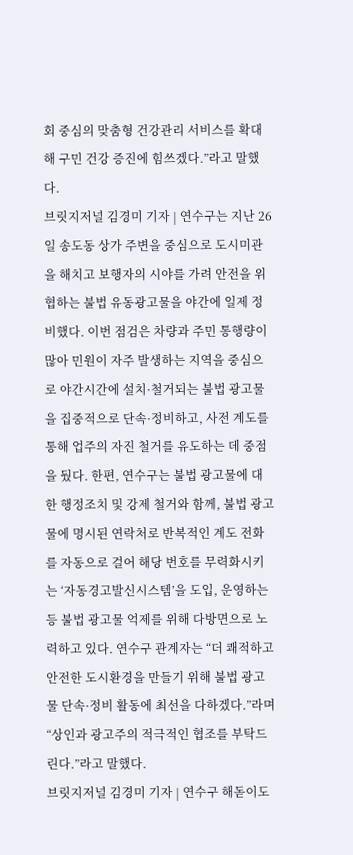회 중심의 맞춤형 건강관리 서비스를 확대해 구민 건강 증진에 힘쓰겠다.”라고 말했다.
브릿지저널 김경미 기자 | 연수구는 지난 26일 송도동 상가 주변을 중심으로 도시미관을 해치고 보행자의 시야를 가려 안전을 위협하는 불법 유동광고물을 야간에 일제 정비했다. 이번 점검은 차량과 주민 통행량이 많아 민원이 자주 발생하는 지역을 중심으로 야간시간에 설치·철거되는 불법 광고물을 집중적으로 단속·정비하고, 사전 계도를 통해 업주의 자진 철거를 유도하는 데 중점을 뒀다. 한편, 연수구는 불법 광고물에 대한 행정조치 및 강제 철거와 함께, 불법 광고물에 명시된 연락처로 반복적인 계도 전화를 자동으로 걸어 해당 번호를 무력화시키는 ‘자동경고발신시스템’을 도입, 운영하는 등 불법 광고물 억제를 위해 다방면으로 노력하고 있다. 연수구 관계자는 “더 쾌적하고 안전한 도시환경을 만들기 위해 불법 광고물 단속·정비 활동에 최선을 다하겠다.”라며 “상인과 광고주의 적극적인 협조를 부탁드린다.”라고 말했다.
브릿지저널 김경미 기자 | 연수구 해돋이도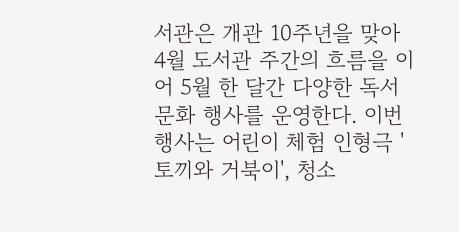서관은 개관 10주년을 맞아 4월 도서관 주간의 흐름을 이어 5월 한 달간 다양한 독서 문화 행사를 운영한다. 이번 행사는 어린이 체험 인형극 '토끼와 거북이', 청소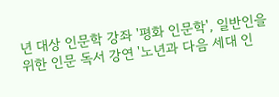년 대상 인문학 강좌 '평화 인문학', 일반인을 위한 인문 독서 강연 '노년과 다음 세대 인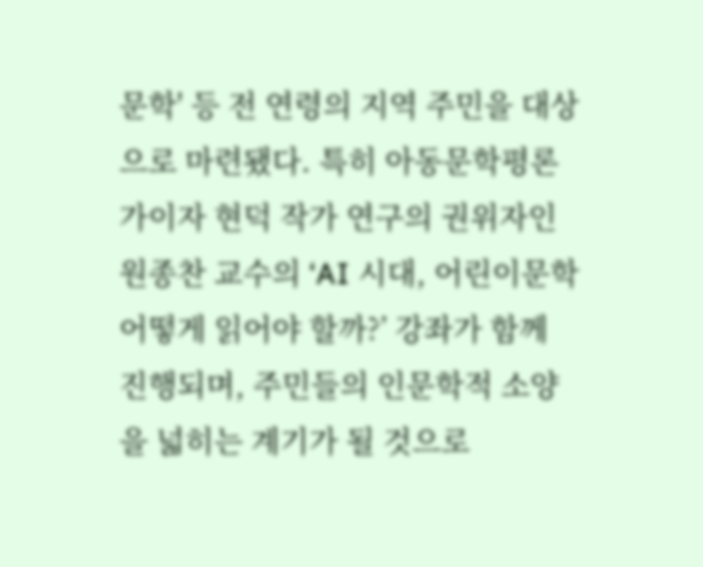문학' 등 전 연령의 지역 주민을 대상으로 마련됐다. 특히 아동문학평론가이자 현덕 작가 연구의 권위자인 원종찬 교수의 ‘AI 시대, 어린이문학 어떻게 읽어야 할까?’ 강좌가 함께 진행되며, 주민들의 인문학적 소양을 넓히는 계기가 될 것으로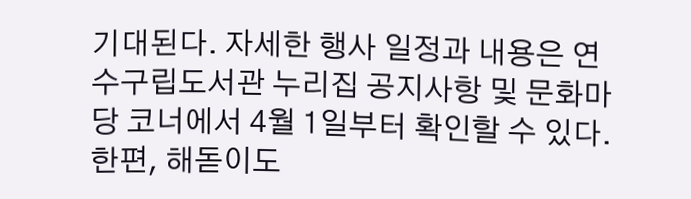기대된다. 자세한 행사 일정과 내용은 연수구립도서관 누리집 공지사항 및 문화마당 코너에서 4월 1일부터 확인할 수 있다. 한편, 해돋이도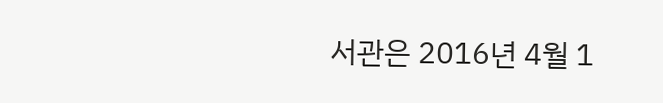서관은 2016년 4월 1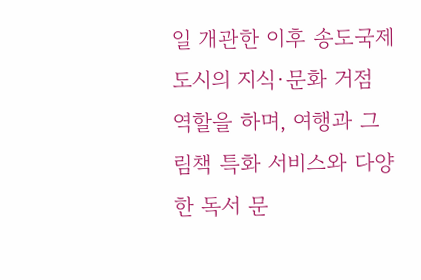일 개관한 이후 송도국제도시의 지식·문화 거점 역할을 하며, 여행과 그림책 특화 서비스와 다양한 독서 문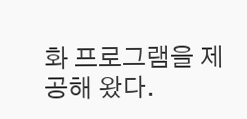화 프로그램을 제공해 왔다.